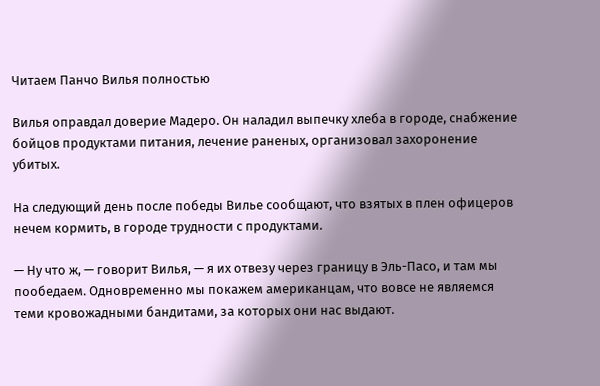Читаем Панчо Вилья полностью

Вилья оправдал доверие Мадеро. Он наладил выпечку хлеба в городе, снабжение бойцов продуктами питания, лечение раненых, организовал захоронение убитых.

На следующий день после победы Вилье сообщают, что взятых в плен офицеров нечем кормить, в городе трудности с продуктами.

— Ну что ж, — говорит Вилья, — я их отвезу через границу в Эль-Пасо, и там мы пообедаем. Одновременно мы покажем американцам, что вовсе не являемся теми кровожадными бандитами, за которых они нас выдают.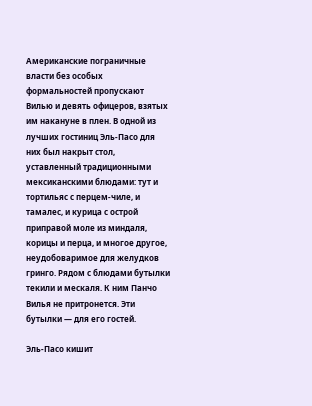Американские пограничные власти без особых формальностей пропускают Вилью и девять офицеров, взятых им накануне в плен. В одной из лучших гостиниц Эль-Пасо для них был накрыт стол, уставленный традиционными мексиканскими блюдами: тут и тортильяс с перцем-чиле, и тамалес, и курица с острой приправой моле из миндаля, корицы и перца, и многое другое, неудобоваримое для желудков гринго. Рядом с блюдами бутылки текили и мескаля. К ним Панчо Вилья не притронется. Эти бутылки — для его гостей.

Эль-Пасо кишит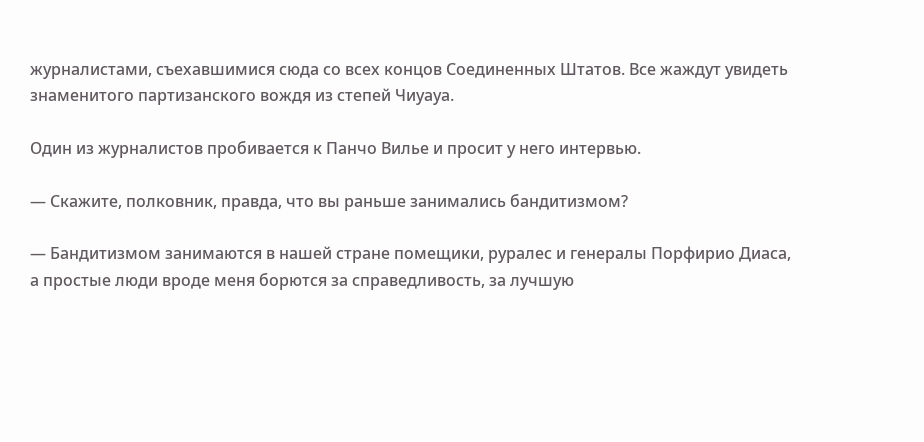журналистами, съехавшимися сюда со всех концов Соединенных Штатов. Все жаждут увидеть знаменитого партизанского вождя из степей Чиуауа.

Один из журналистов пробивается к Панчо Вилье и просит у него интервью.

— Скажите, полковник, правда, что вы раньше занимались бандитизмом?

— Бандитизмом занимаются в нашей стране помещики, руралес и генералы Порфирио Диаса, а простые люди вроде меня борются за справедливость, за лучшую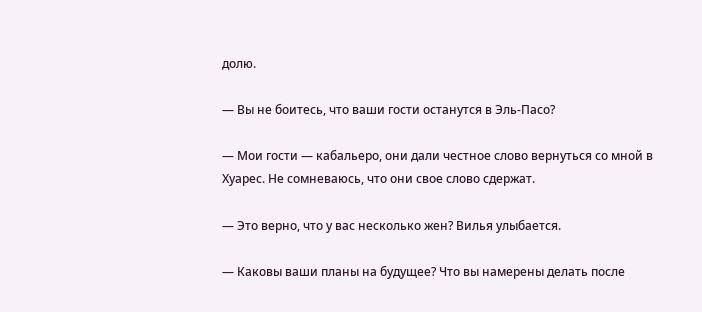долю.

— Вы не боитесь, что ваши гости останутся в Эль-Пасо?

— Мои гости — кабальеро, они дали честное слово вернуться со мной в Хуарес. Не сомневаюсь, что они свое слово сдержат.

— Это верно, что у вас несколько жен? Вилья улыбается.

— Каковы ваши планы на будущее? Что вы намерены делать после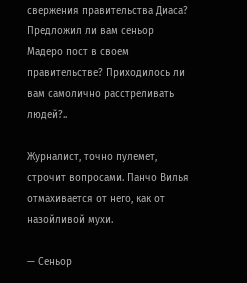свержения правительства Диаса? Предложил ли вам сеньор Мадеро пост в своем правительстве? Приходилось ли вам самолично расстреливать людей?..

Журналист, точно пулемет, строчит вопросами. Панчо Вилья отмахивается от него, как от назойливой мухи.

— Сеньор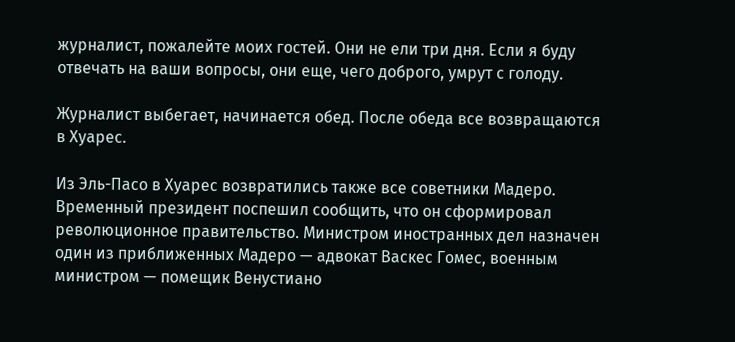журналист, пожалейте моих гостей. Они не ели три дня. Если я буду отвечать на ваши вопросы, они еще, чего доброго, умрут с голоду.

Журналист выбегает, начинается обед. После обеда все возвращаются в Хуарес.

Из Эль-Пасо в Хуарес возвратились также все советники Мадеро. Временный президент поспешил сообщить, что он сформировал революционное правительство. Министром иностранных дел назначен один из приближенных Мадеро — адвокат Васкес Гомес, военным министром — помещик Венустиано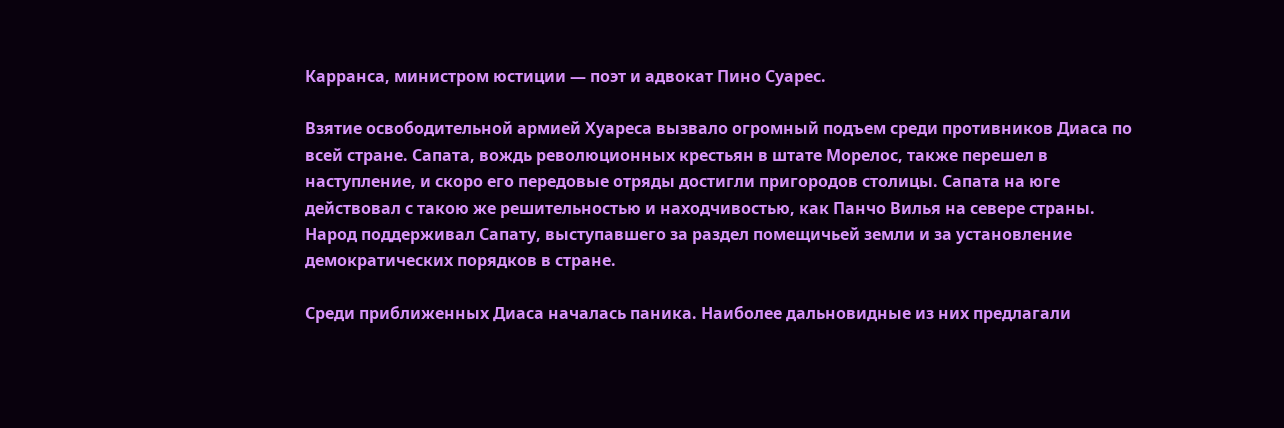Карранса, министром юстиции — поэт и адвокат Пино Суарес.

Взятие освободительной армией Хуареса вызвало огромный подъем среди противников Диаса по всей стране. Сапата, вождь революционных крестьян в штате Морелос, также перешел в наступление, и скоро его передовые отряды достигли пригородов столицы. Сапата на юге действовал с такою же решительностью и находчивостью, как Панчо Вилья на севере страны. Народ поддерживал Сапату, выступавшего за раздел помещичьей земли и за установление демократических порядков в стране.

Среди приближенных Диаса началась паника. Наиболее дальновидные из них предлагали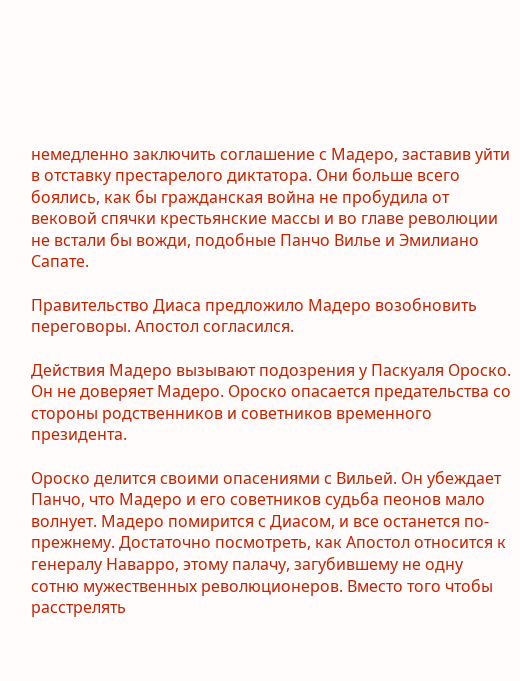немедленно заключить соглашение с Мадеро, заставив уйти в отставку престарелого диктатора. Они больше всего боялись, как бы гражданская война не пробудила от вековой спячки крестьянские массы и во главе революции не встали бы вожди, подобные Панчо Вилье и Эмилиано Сапате.

Правительство Диаса предложило Мадеро возобновить переговоры. Апостол согласился.

Действия Мадеро вызывают подозрения у Паскуаля Ороско. Он не доверяет Мадеро. Ороско опасается предательства со стороны родственников и советников временного президента.

Ороско делится своими опасениями с Вильей. Он убеждает Панчо, что Мадеро и его советников судьба пеонов мало волнует. Мадеро помирится с Диасом, и все останется по-прежнему. Достаточно посмотреть, как Апостол относится к генералу Наварро, этому палачу, загубившему не одну сотню мужественных революционеров. Вместо того чтобы расстрелять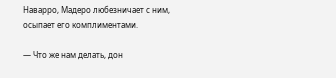Наварро, Мадеро любезничает с ним, осыпает его комплиментами.

— Что же нам делать, дон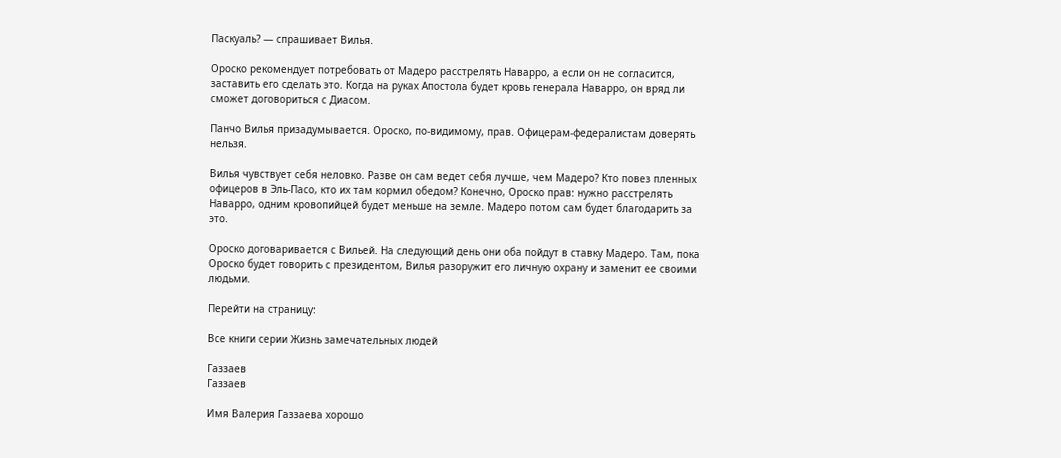Паскуаль? — спрашивает Вилья.

Ороско рекомендует потребовать от Мадеро расстрелять Наварро, а если он не согласится, заставить его сделать это. Когда на руках Апостола будет кровь генерала Наварро, он вряд ли сможет договориться с Диасом.

Панчо Вилья призадумывается. Ороско, по-видимому, прав. Офицерам-федералистам доверять нельзя.

Вилья чувствует себя неловко. Разве он сам ведет себя лучше, чем Мадеро? Кто повез пленных офицеров в Эль-Пасо, кто их там кормил обедом? Конечно, Ороско прав: нужно расстрелять Наварро, одним кровопийцей будет меньше на земле. Мадеро потом сам будет благодарить за это.

Ороско договаривается с Вильей. На следующий день они оба пойдут в ставку Мадеро. Там, пока Ороско будет говорить с президентом, Вилья разоружит его личную охрану и заменит ее своими людьми.

Перейти на страницу:

Все книги серии Жизнь замечательных людей

Газзаев
Газзаев

Имя Валерия Газзаева хорошо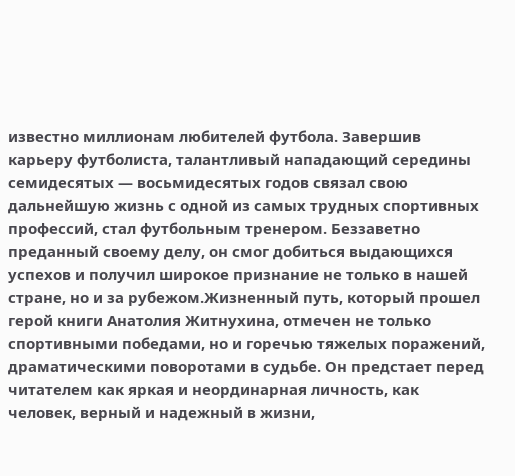известно миллионам любителей футбола. Завершив карьеру футболиста, талантливый нападающий середины семидесятых — восьмидесятых годов связал свою дальнейшую жизнь с одной из самых трудных спортивных профессий, стал футбольным тренером. Беззаветно преданный своему делу, он смог добиться выдающихся успехов и получил широкое признание не только в нашей стране, но и за рубежом.Жизненный путь, который прошел герой книги Анатолия Житнухина, отмечен не только спортивными победами, но и горечью тяжелых поражений, драматическими поворотами в судьбе. Он предстает перед читателем как яркая и неординарная личность, как человек, верный и надежный в жизни,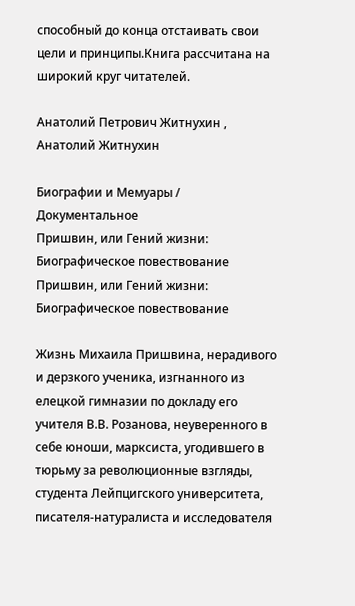способный до конца отстаивать свои цели и принципы.Книга рассчитана на широкий круг читателей.

Анатолий Петрович Житнухин , Анатолий Житнухин

Биографии и Мемуары / Документальное
Пришвин, или Гений жизни: Биографическое повествование
Пришвин, или Гений жизни: Биографическое повествование

Жизнь Михаила Пришвина, нерадивого и дерзкого ученика, изгнанного из елецкой гимназии по докладу его учителя В.В. Розанова, неуверенного в себе юноши, марксиста, угодившего в тюрьму за революционные взгляды, студента Лейпцигского университета, писателя-натуралиста и исследователя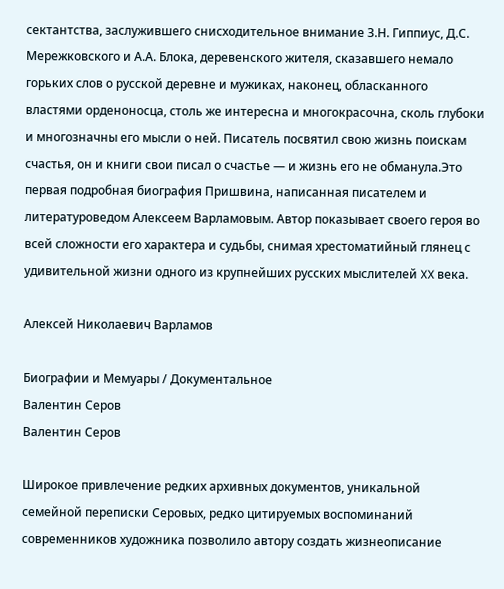сектантства, заслужившего снисходительное внимание З.Н. Гиппиус, Д.С. Мережковского и А.А. Блока, деревенского жителя, сказавшего немало горьких слов о русской деревне и мужиках, наконец, обласканного властями орденоносца, столь же интересна и многокрасочна, сколь глубоки и многозначны его мысли о ней. Писатель посвятил свою жизнь поискам счастья, он и книги свои писал о счастье — и жизнь его не обманула.Это первая подробная биография Пришвина, написанная писателем и литературоведом Алексеем Варламовым. Автор показывает своего героя во всей сложности его характера и судьбы, снимая хрестоматийный глянец с удивительной жизни одного из крупнейших русских мыслителей XX века.

Алексей Николаевич Варламов

Биографии и Мемуары / Документальное
Валентин Серов
Валентин Серов

Широкое привлечение редких архивных документов, уникальной семейной переписки Серовых, редко цитируемых воспоминаний современников художника позволило автору создать жизнеописание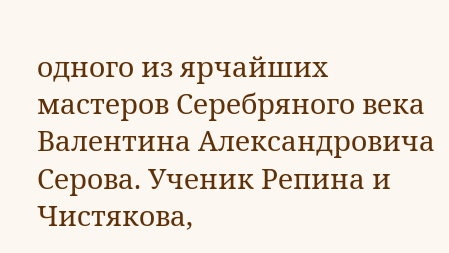одного из ярчайших мастеров Серебряного века Валентина Александровича Серова. Ученик Репина и Чистякова,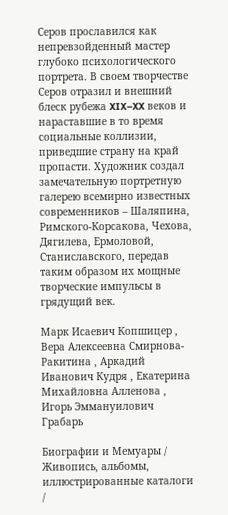Серов прославился как непревзойденный мастер глубоко психологического портрета. В своем творчестве Серов отразил и внешний блеск рубежа XIX–XX веков и нараставшие в то время социальные коллизии, приведшие страну на край пропасти. Художник создал замечательную портретную галерею всемирно известных современников – Шаляпина, Римского-Корсакова, Чехова, Дягилева, Ермоловой, Станиславского, передав таким образом их мощные творческие импульсы в грядущий век.

Марк Исаевич Копшицер , Вера Алексеевна Смирнова-Ракитина , Аркадий Иванович Кудря , Екатерина Михайловна Алленова , Игорь Эммануилович Грабарь

Биографии и Мемуары / Живопись, альбомы, иллюстрированные каталоги /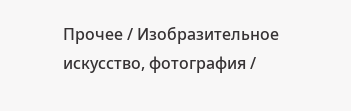Прочее / Изобразительное искусство, фотография /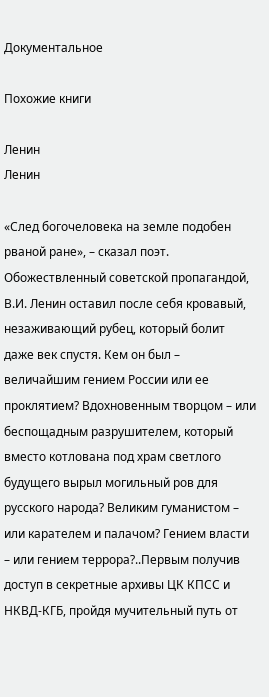Документальное

Похожие книги

Ленин
Ленин

«След богочеловека на земле подобен рваной ране», – сказал поэт. Обожествленный советской пропагандой, В.И. Ленин оставил после себя кровавый, незаживающий рубец, который болит даже век спустя. Кем он был – величайшим гением России или ее проклятием? Вдохновенным творцом – или беспощадным разрушителем, который вместо котлована под храм светлого будущего вырыл могильный ров для русского народа? Великим гуманистом – или карателем и палачом? Гением власти – или гением террора?..Первым получив доступ в секретные архивы ЦК КПСС и НКВД-КГБ, пройдя мучительный путь от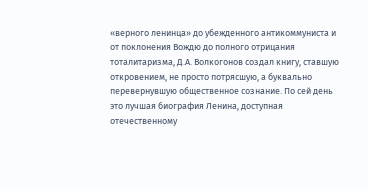«верного ленинца» до убежденного антикоммуниста и от поклонения Вождю до полного отрицания тоталитаризма, Д.А. Волкогонов создал книгу, ставшую откровением, не просто потрясшую, а буквально перевернувшую общественное сознание. По сей день это лучшая биография Ленина, доступная отечественному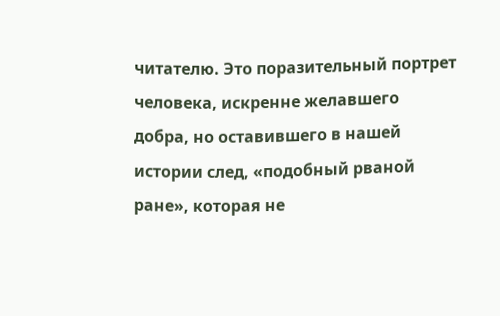читателю. Это поразительный портрет человека, искренне желавшего добра, но оставившего в нашей истории след, «подобный рваной ране», которая не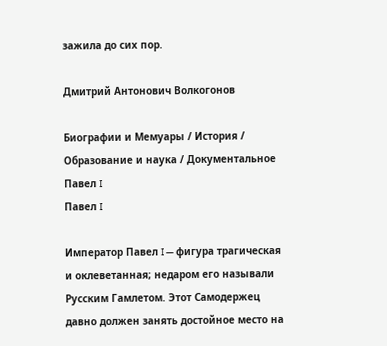зажила до сих пор.

Дмитрий Антонович Волкогонов

Биографии и Мемуары / История / Образование и наука / Документальное
Павел I
Павел I

Император Павел I — фигура трагическая и оклеветанная; недаром его называли Русским Гамлетом. Этот Самодержец давно должен занять достойное место на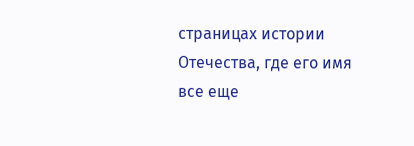страницах истории Отечества, где его имя все еще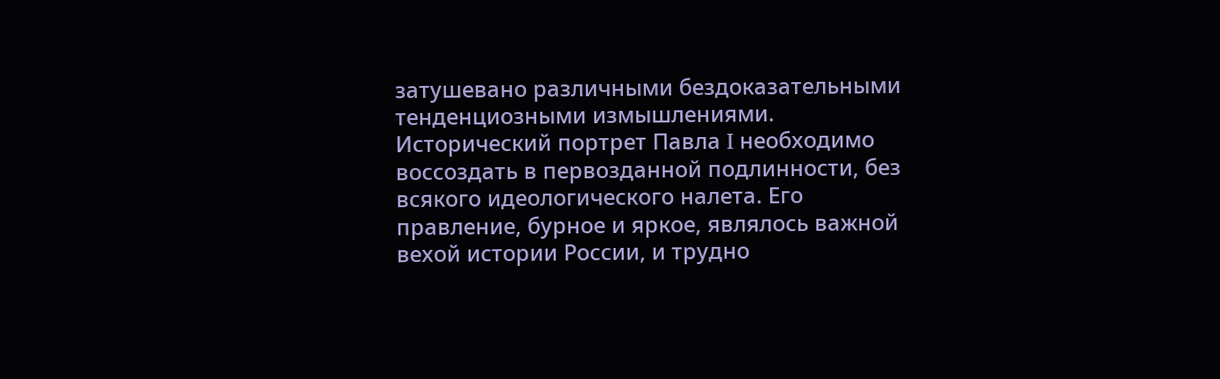затушевано различными бездоказательными тенденциозными измышлениями. Исторический портрет Павла I необходимо воссоздать в первозданной подлинности, без всякого идеологического налета. Его правление, бурное и яркое, являлось важной вехой истории России, и трудно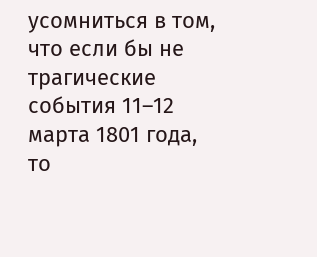усомниться в том, что если бы не трагические события 11–12 марта 1801 года, то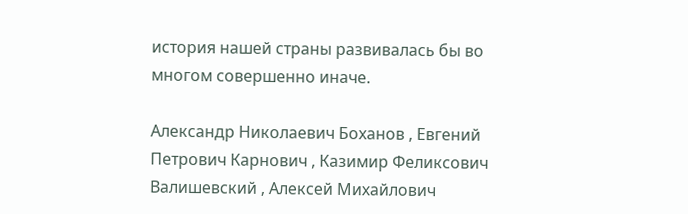история нашей страны развивалась бы во многом совершенно иначе.

Александр Николаевич Боханов , Евгений Петрович Карнович , Казимир Феликсович Валишевский , Алексей Михайлович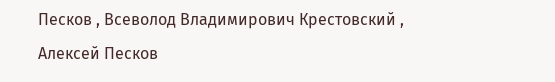Песков , Всеволод Владимирович Крестовский , Алексей Песков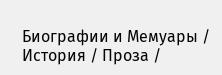Биографии и Мемуары / История / Проза /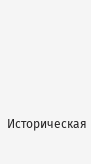Историческая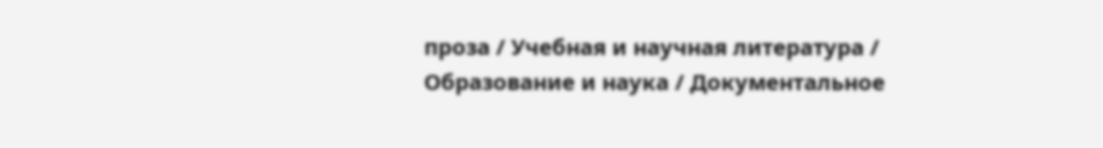проза / Учебная и научная литература / Образование и наука / Документальное